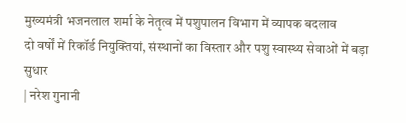मुख्यमंत्री भजनलाल शर्मा के नेतृत्व में पशुपालन विभाग में व्यापक बदलाव
दो वर्षों में रिकॉर्ड नियुक्तियां, संस्थानों का विस्तार और पशु स्वास्थ्य सेवाओं में बड़ा सुधार
| नरेश गुनानी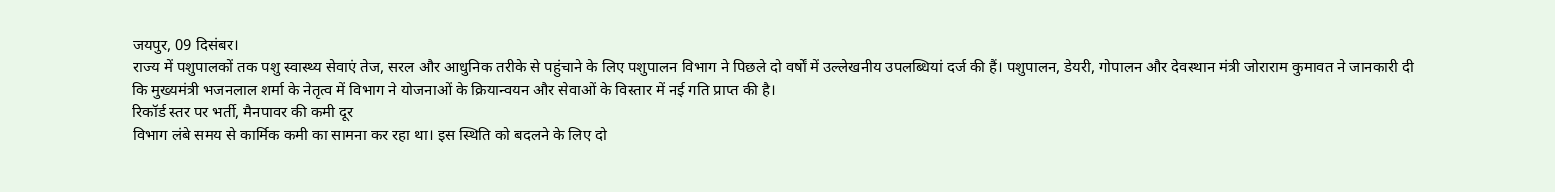जयपुर, 09 दिसंबर।
राज्य में पशुपालकों तक पशु स्वास्थ्य सेवाएं तेज, सरल और आधुनिक तरीके से पहुंचाने के लिए पशुपालन विभाग ने पिछले दो वर्षों में उल्लेखनीय उपलब्धियां दर्ज की हैं। पशुपालन, डेयरी, गोपालन और देवस्थान मंत्री जोराराम कुमावत ने जानकारी दी कि मुख्यमंत्री भजनलाल शर्मा के नेतृत्व में विभाग ने योजनाओं के क्रियान्वयन और सेवाओं के विस्तार में नई गति प्राप्त की है।
रिकॉर्ड स्तर पर भर्ती, मैनपावर की कमी दूर
विभाग लंबे समय से कार्मिक कमी का सामना कर रहा था। इस स्थिति को बदलने के लिए दो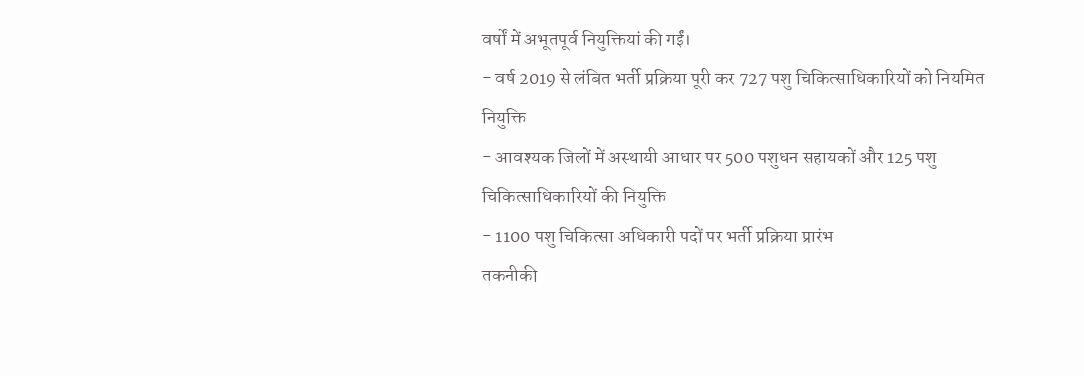वर्षों में अभूतपूर्व नियुक्तियां की गईं।
- वर्ष 2019 से लंबित भर्ती प्रक्रिया पूरी कर 727 पशु चिकित्साधिकारियों को नियमित नियुक्ति
- आवश्यक जिलों में अस्थायी आधार पर 500 पशुधन सहायकों और 125 पशु चिकित्साधिकारियों की नियुक्ति
- 1100 पशु चिकित्सा अधिकारी पदों पर भर्ती प्रक्रिया प्रारंभ
तकनीकी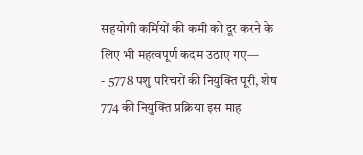सहयोगी कर्मियों की कमी को दूर करने के लिए भी महत्वपूर्ण कदम उठाए गए—
- 5778 पशु परिचरों की नियुक्ति पूरी, शेष 774 की नियुक्ति प्रक्रिया इस माह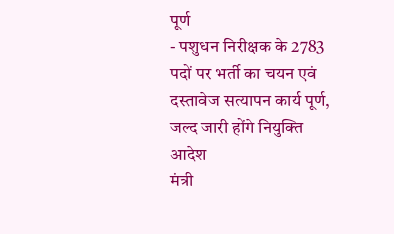पूर्ण
- पशुधन निरीक्षक के 2783 पदों पर भर्ती का चयन एवं दस्तावेज सत्यापन कार्य पूर्ण, जल्द जारी होंगे नियुक्ति आदेश
मंत्री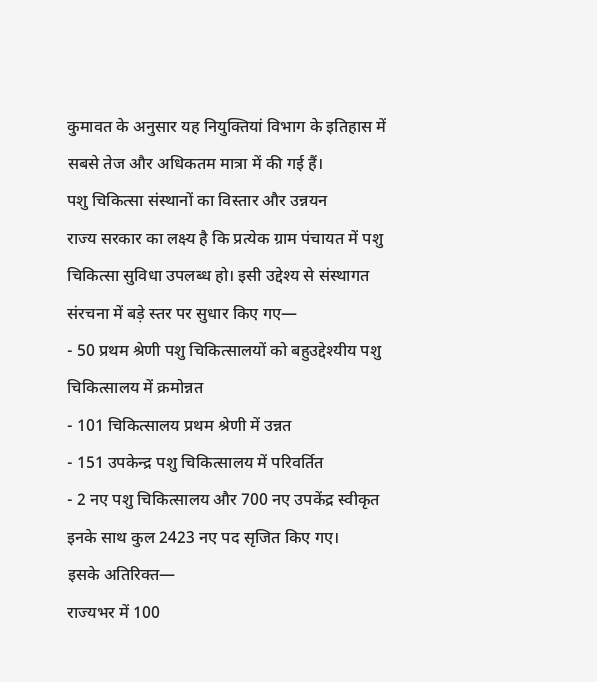कुमावत के अनुसार यह नियुक्तियां विभाग के इतिहास में सबसे तेज और अधिकतम मात्रा में की गई हैं।
पशु चिकित्सा संस्थानों का विस्तार और उन्नयन
राज्य सरकार का लक्ष्य है कि प्रत्येक ग्राम पंचायत में पशु चिकित्सा सुविधा उपलब्ध हो। इसी उद्देश्य से संस्थागत संरचना में बड़े स्तर पर सुधार किए गए—
- 50 प्रथम श्रेणी पशु चिकित्सालयों को बहुउद्देश्यीय पशु चिकित्सालय में क्रमोन्नत
- 101 चिकित्सालय प्रथम श्रेणी में उन्नत
- 151 उपकेन्द्र पशु चिकित्सालय में परिवर्तित
- 2 नए पशु चिकित्सालय और 700 नए उपकेंद्र स्वीकृत
इनके साथ कुल 2423 नए पद सृजित किए गए।
इसके अतिरिक्त—
राज्यभर में 100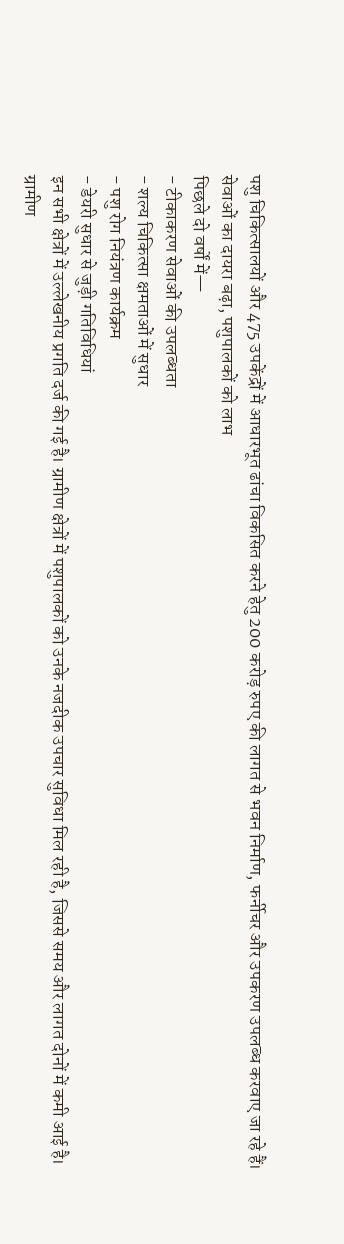पशु चिकित्सालयों और 475 उपकेंद्रों में आधारभूत ढांचा विकसित करने हेतु 200 करोड़ रुपए की लागत से भवन निर्माण, फर्नीचर और उपकरण उपलब्ध करवाए जा रहे हैं।
सेवाओं का दायरा बढ़ा, पशुपालकों को लाभ
पिछले दो वर्षों में—
- टीकाकरण सेवाओं की उपलब्धता
- शल्य चिकित्सा क्षमताओं में सुधार
- पशु रोग नियंत्रण कार्यक्रम
- डेयरी सुधार से जुड़ी गतिविधियां
इन सभी क्षेत्रों में उल्लेखनीय प्रगति दर्ज की गई है। ग्रामीण क्षेत्रों में पशुपालकों को उनके नजदीक उपचार सुविधा मिल रही है, जिससे समय और लागत दोनों में कमी आई है।
ग्रामीण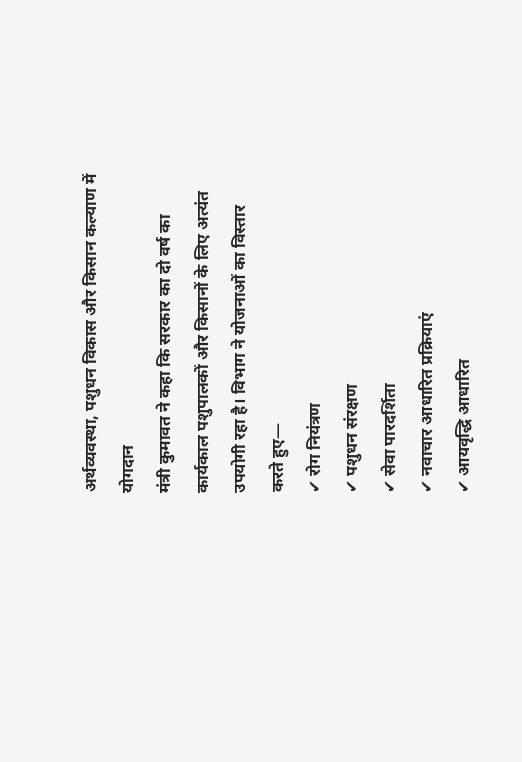अर्थव्यवस्था, पशुधन विकास और किसान कल्याण में योगदान
मंत्री कुमावत ने कहा कि सरकार का दो वर्ष का कार्यकाल पशुपालकों और किसानों के लिए अत्यंत उपयोगी रहा है। विभाग ने योजनाओं का विस्तार करते हुए—
✔ रोग नियंत्रण
✔ पशुधन संरक्षण
✔ सेवा पारदर्शिता
✔ नवाचार आधारित प्रक्रियाएं
✔ आयवृद्धि आधारित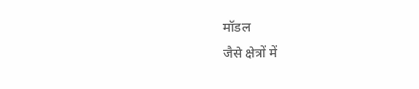मॉडल
जैसे क्षेत्रों में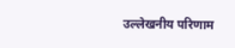उल्लेखनीय परिणाम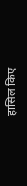हासिल किए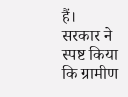हैं।
सरकार ने स्पष्ट किया कि ग्रामीण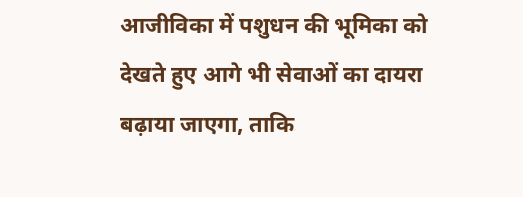आजीविका में पशुधन की भूमिका को देखते हुए आगे भी सेवाओं का दायरा बढ़ाया जाएगा, ताकि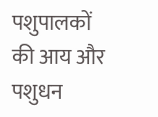पशुपालकों की आय और पशुधन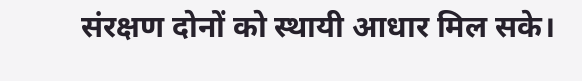संरक्षण दोनों को स्थायी आधार मिल सके।